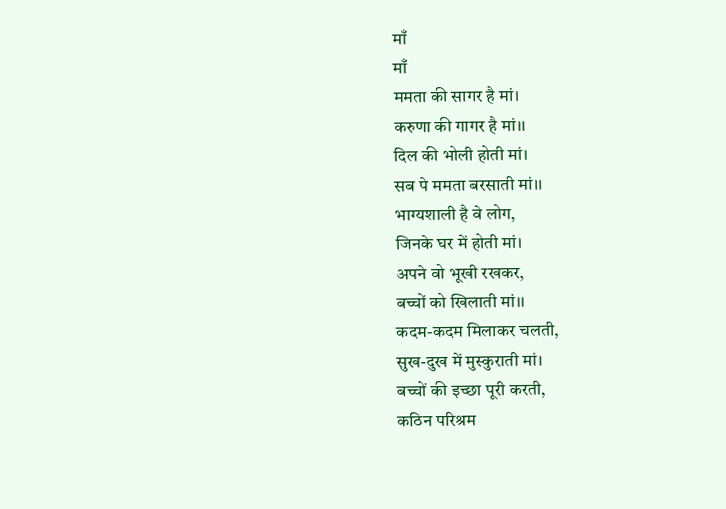माँ
माँ
ममता की सागर है मां।
करुणा की गागर है मां।।
दिल की भोली होती मां।
सब पे ममता बरसाती मां।।
भाग्यशाली है वे लोग,
जिनके घर में होती मां।
अपने वो भूखी रखकर,
बच्चों को खिलाती मां।।
कदम-कदम मिलाकर चलती,
सुख-दुख में मुस्कुराती मां।
बच्चों की इच्छा पूरी करती,
कठिन परिश्रम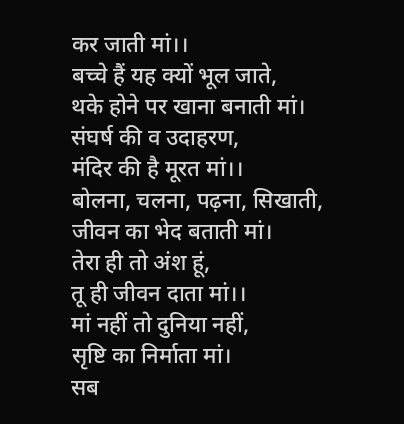कर जाती मां।।
बच्चे हैं यह क्यों भूल जाते,
थके होने पर खाना बनाती मां।
संघर्ष की व उदाहरण,
मंदिर की है मूरत मां।।
बोलना, चलना, पढ़ना, सिखाती,
जीवन का भेद बताती मां।
तेरा ही तो अंश हूं,
तू ही जीवन दाता मां।।
मां नहीं तो दुनिया नहीं,
सृष्टि का निर्माता मां।
सब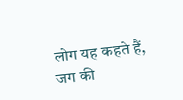लोग यह कहते हैं,
जग की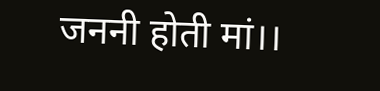जननी होती मां।।